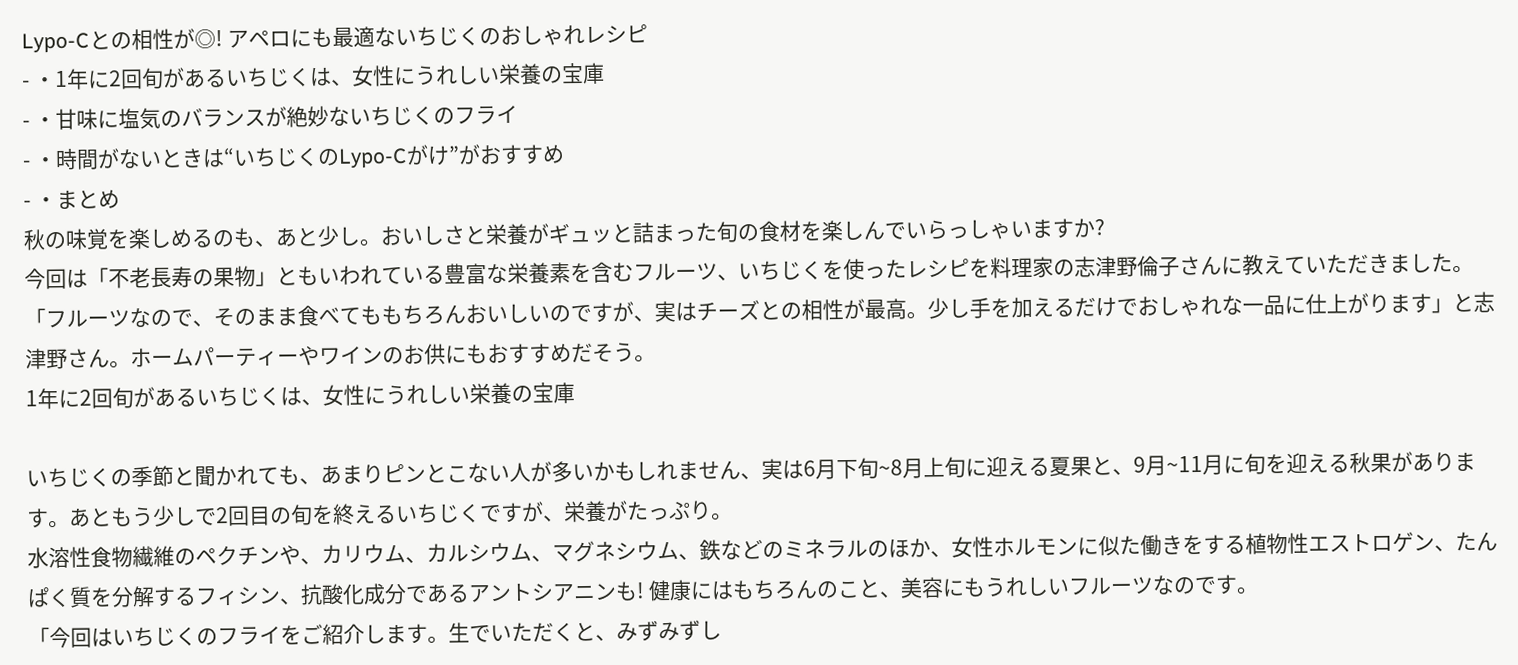Lypo-Cとの相性が◎! アペロにも最適ないちじくのおしゃれレシピ
- ・1年に2回旬があるいちじくは、女性にうれしい栄養の宝庫
- ・甘味に塩気のバランスが絶妙ないちじくのフライ
- ・時間がないときは“いちじくのLypo-Cがけ”がおすすめ
- ・まとめ
秋の味覚を楽しめるのも、あと少し。おいしさと栄養がギュッと詰まった旬の食材を楽しんでいらっしゃいますか?
今回は「不老長寿の果物」ともいわれている豊富な栄養素を含むフルーツ、いちじくを使ったレシピを料理家の志津野倫子さんに教えていただきました。
「フルーツなので、そのまま食べてももちろんおいしいのですが、実はチーズとの相性が最高。少し手を加えるだけでおしゃれな一品に仕上がります」と志津野さん。ホームパーティーやワインのお供にもおすすめだそう。
1年に2回旬があるいちじくは、女性にうれしい栄養の宝庫

いちじくの季節と聞かれても、あまりピンとこない人が多いかもしれません、実は6月下旬~8月上旬に迎える夏果と、9月~11月に旬を迎える秋果があります。あともう少しで2回目の旬を終えるいちじくですが、栄養がたっぷり。
水溶性食物繊維のペクチンや、カリウム、カルシウム、マグネシウム、鉄などのミネラルのほか、女性ホルモンに似た働きをする植物性エストロゲン、たんぱく質を分解するフィシン、抗酸化成分であるアントシアニンも! 健康にはもちろんのこと、美容にもうれしいフルーツなのです。
「今回はいちじくのフライをご紹介します。生でいただくと、みずみずし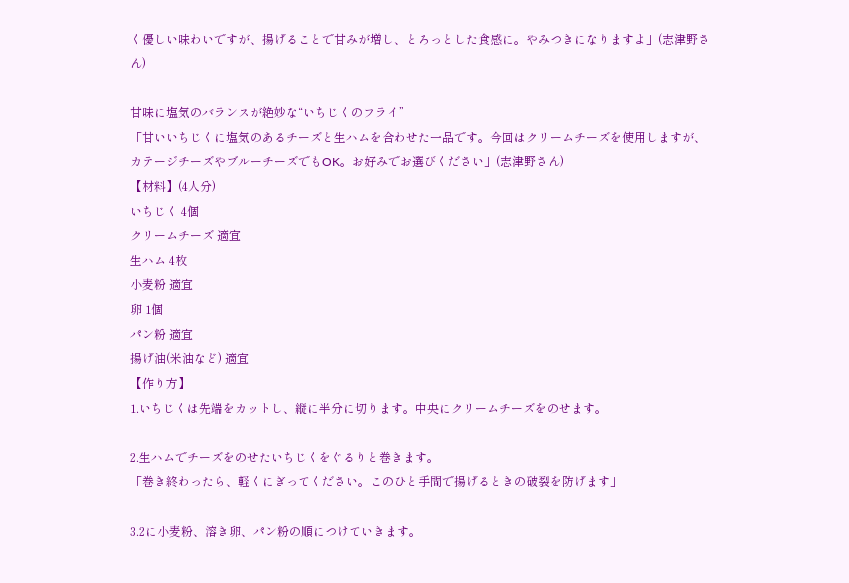く優しい味わいですが、揚げることで甘みが増し、とろっとした食感に。やみつきになりますよ」(志津野さん)

甘味に塩気のバランスが絶妙な“いちじくのフライ”
「甘いいちじくに塩気のあるチーズと生ハムを合わせた一品です。今回はクリームチーズを使用しますが、カテージチーズやブルーチーズでもOK。お好みでお選びください」(志津野さん)
【材料】(4人分)
いちじく 4個
クリームチーズ 適宜
生ハム 4枚
小麦粉 適宜
卵 1個
パン粉 適宜
揚げ油(米油など) 適宜
【作り方】
1.いちじくは先端をカットし、縦に半分に切ります。中央にクリームチーズをのせます。

2.生ハムでチーズをのせたいちじくをぐるりと巻きます。
「巻き終わったら、軽くにぎってください。このひと手間で揚げるときの破裂を防げます」

3.2に小麦粉、溶き卵、パン粉の順につけていきます。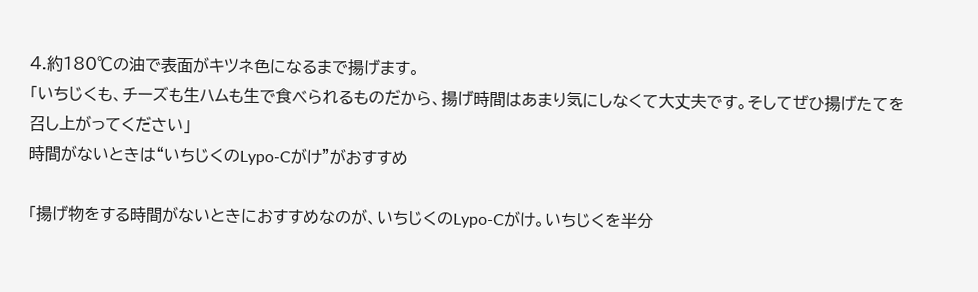4.約180℃の油で表面がキツネ色になるまで揚げます。
「いちじくも、チーズも生ハムも生で食べられるものだから、揚げ時間はあまり気にしなくて大丈夫です。そしてぜひ揚げたてを召し上がってください」
時間がないときは“いちじくのLypo-Cがけ”がおすすめ

「揚げ物をする時間がないときにおすすめなのが、いちじくのLypo-Cがけ。いちじくを半分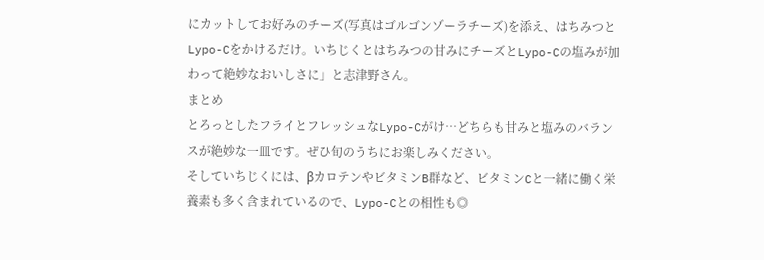にカットしてお好みのチーズ(写真はゴルゴンゾーラチーズ)を添え、はちみつとLypo-Cをかけるだけ。いちじくとはちみつの甘みにチーズとLypo-Cの塩みが加わって絶妙なおいしさに」と志津野さん。
まとめ
とろっとしたフライとフレッシュなLypo-Cがけ…どちらも甘みと塩みのバランスが絶妙な一皿です。ぜひ旬のうちにお楽しみください。
そしていちじくには、βカロテンやビタミンB群など、ビタミンCと一緒に働く栄養素も多く含まれているので、Lypo-Cとの相性も◎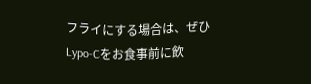フライにする場合は、ぜひLypo-Cをお食事前に飲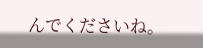んでくださいね。